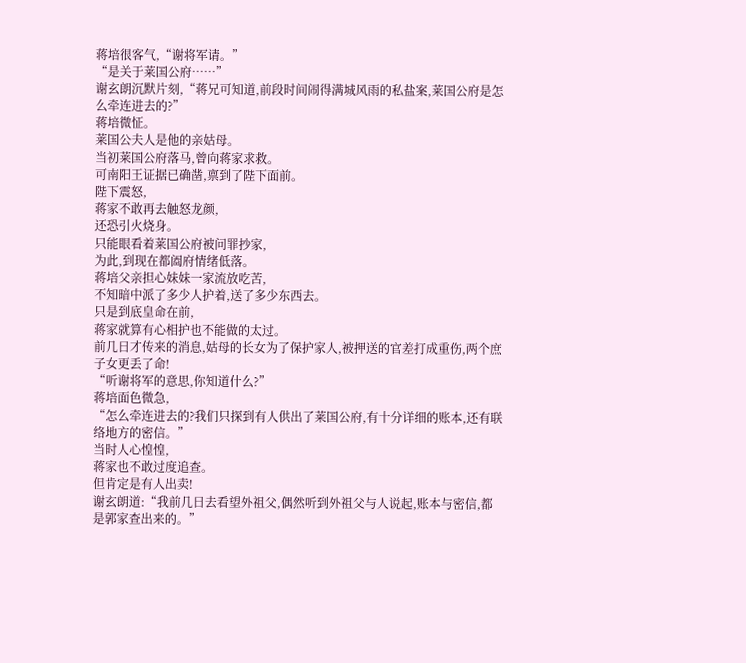蒋培很客气,“谢将军请。”
“是关于莱国公府……”
谢玄朗沉默片刻,“蒋兄可知道,前段时间闹得满城风雨的私盐案,莱国公府是怎么牵连进去的?”
蒋培微怔。
莱国公夫人是他的亲姑母。
当初莱国公府落马,曾向蒋家求救。
可南阳王证据已确凿,禀到了陛下面前。
陛下震怒,
蒋家不敢再去触怒龙颜,
还恐引火烧身。
只能眼看着莱国公府被问罪抄家,
为此,到现在都阖府情绪低落。
蒋培父亲担心妹妹一家流放吃苦,
不知暗中派了多少人护着,送了多少东西去。
只是到底皇命在前,
蒋家就算有心相护也不能做的太过。
前几日才传来的消息,姑母的长女为了保护家人,被押送的官差打成重伤,两个庶子女更丢了命!
“听谢将军的意思,你知道什么?”
蒋培面色微急,
“怎么牵连进去的?我们只探到有人供出了莱国公府,有十分详细的账本,还有联络地方的密信。”
当时人心惶惶,
蒋家也不敢过度追查。
但肯定是有人出卖!
谢玄朗道:“我前几日去看望外祖父,偶然听到外祖父与人说起,账本与密信,都是郭家查出来的。”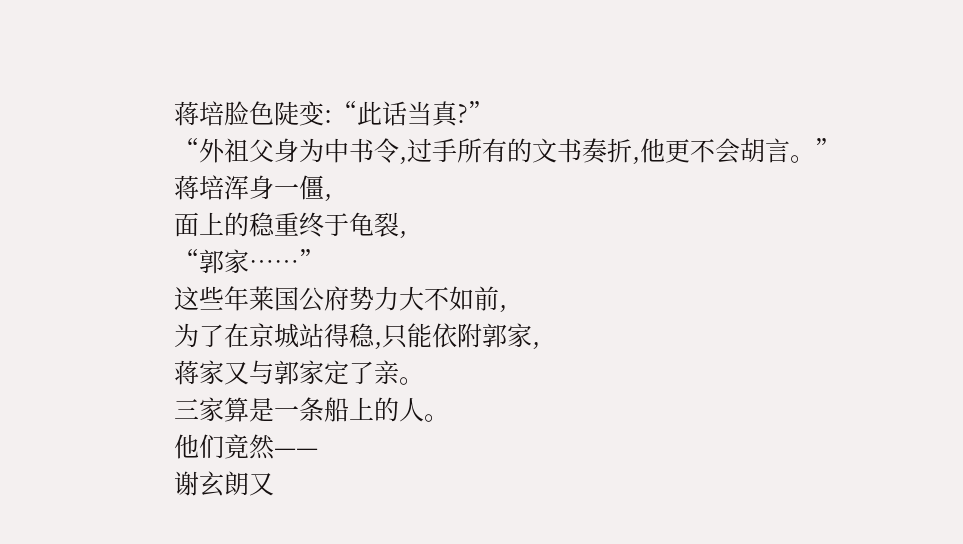蒋培脸色陡变:“此话当真?”
“外祖父身为中书令,过手所有的文书奏折,他更不会胡言。”
蒋培浑身一僵,
面上的稳重终于龟裂,
“郭家……”
这些年莱国公府势力大不如前,
为了在京城站得稳,只能依附郭家,
蒋家又与郭家定了亲。
三家算是一条船上的人。
他们竟然——
谢玄朗又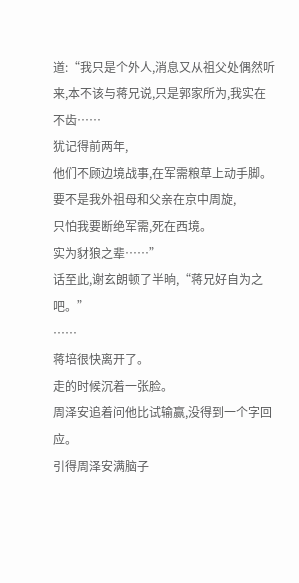道:“我只是个外人,消息又从祖父处偶然听来,本不该与蒋兄说,只是郭家所为,我实在不齿……
犹记得前两年,
他们不顾边境战事,在军需粮草上动手脚。
要不是我外祖母和父亲在京中周旋,
只怕我要断绝军需,死在西境。
实为豺狼之辈……”
话至此,谢玄朗顿了半晌,“蒋兄好自为之吧。”
……
蒋培很快离开了。
走的时候沉着一张脸。
周泽安追着问他比试输赢,没得到一个字回应。
引得周泽安满脑子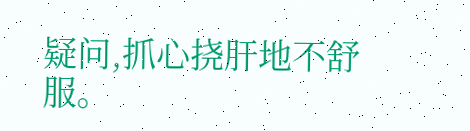疑问,抓心挠肝地不舒服。